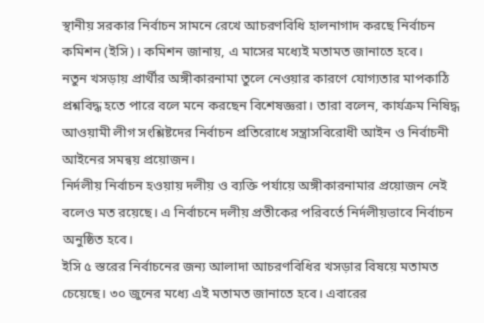স্থানীয় সরকার নির্বাচন সামনে রেখে আচরণবিধি হালনাগাদ করছে নির্বাচন কমিশন (ইসি)। কমিশন জানায়, এ মাসের মধ্যেই মতামত জানাতে হবে।
নতুন খসড়ায় প্রার্থীর অঙ্গীকারনামা তুলে নেওয়ার কারণে যোগ্যতার মাপকাঠি প্রশ্নবিদ্ধ হতে পারে বলে মনে করছেন বিশেষজ্ঞরা। তারা বলেন, কার্যক্রম নিষিদ্ধ আওয়ামী লীগ সংশ্লিষ্টদের নির্বাচন প্রতিরোধে সন্ত্রাসবিরোধী আইন ও নির্বাচনী আইনের সমন্বয় প্রয়োজন।
নির্দলীয় নির্বাচন হওয়ায় দলীয় ও ব্যক্তি পর্যায়ে অঙ্গীকারনামার প্রয়োজন নেই বলেও মত রয়েছে। এ নির্বাচনে দলীয় প্রতীকের পরিবর্তে নির্দলীয়ভাবে নির্বাচন অনুষ্ঠিত হবে।
ইসি ৫ স্তরের নির্বাচনের জন্য আলাদা আচরণবিধির খসড়ার বিষয়ে মতামত চেয়েছে। ৩০ জুনের মধ্যে এই মতামত জানাতে হবে। এবারের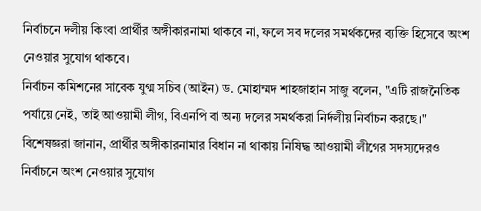নির্বাচনে দলীয় কিংবা প্রার্থীর অঙ্গীকারনামা থাকবে না, ফলে সব দলের সমর্থকদের ব্যক্তি হিসেবে অংশ নেওয়ার সুযোগ থাকবে।
নির্বাচন কমিশনের সাবেক যুগ্ম সচিব (আইন) ড. মোহাম্মদ শাহজাহান সাজু বলেন, "এটি রাজনৈতিক পর্যায়ে নেই, তাই আওয়ামী লীগ, বিএনপি বা অন্য দলের সমর্থকরা নির্দলীয় নির্বাচন করছে।"
বিশেষজ্ঞরা জানান, প্রার্থীর অঙ্গীকারনামার বিধান না থাকায় নিষিদ্ধ আওয়ামী লীগের সদস্যদেরও নির্বাচনে অংশ নেওয়ার সুযোগ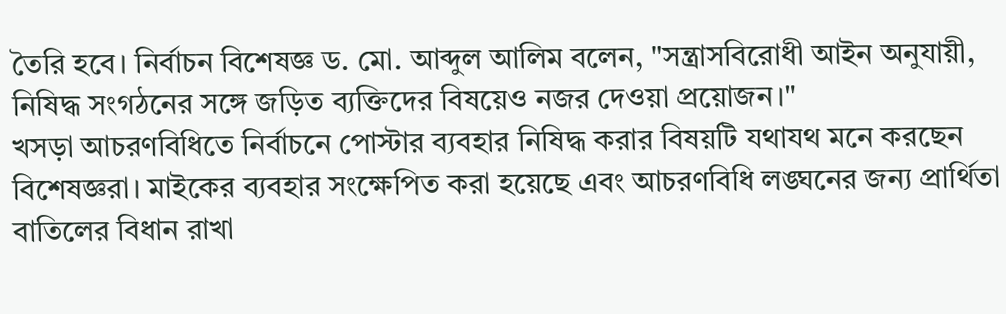তৈরি হবে। নির্বাচন বিশেষজ্ঞ ড. মো. আব্দুল আলিম বলেন, "সন্ত্রাসবিরোধী আইন অনুযায়ী, নিষিদ্ধ সংগঠনের সঙ্গে জড়িত ব্যক্তিদের বিষয়েও নজর দেওয়া প্রয়োজন।"
খসড়া আচরণবিধিতে নির্বাচনে পোস্টার ব্যবহার নিষিদ্ধ করার বিষয়টি যথাযথ মনে করছেন বিশেষজ্ঞরা। মাইকের ব্যবহার সংক্ষেপিত করা হয়েছে এবং আচরণবিধি লঙ্ঘনের জন্য প্রার্থিতা বাতিলের বিধান রাখা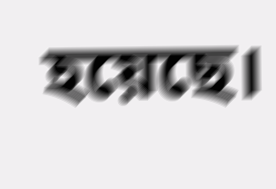হয়েছে।